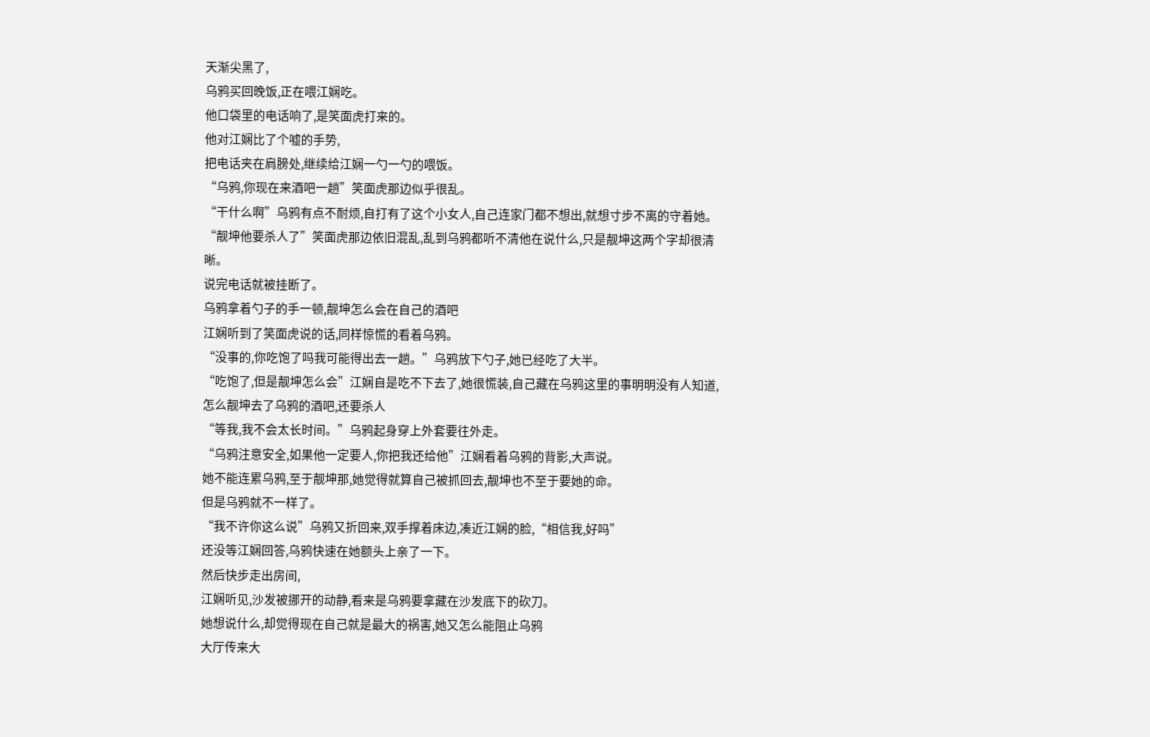天渐尖黑了,
乌鸦买回晚饭,正在喂江娴吃。
他口袋里的电话响了,是笑面虎打来的。
他对江娴比了个嘘的手势,
把电话夹在肩膀处,继续给江娴一勺一勺的喂饭。
“乌鸦,你现在来酒吧一趟”笑面虎那边似乎很乱。
“干什么啊”乌鸦有点不耐烦,自打有了这个小女人,自己连家门都不想出,就想寸步不离的守着她。
“靓坤他要杀人了”笑面虎那边依旧混乱,乱到乌鸦都听不清他在说什么,只是靓坤这两个字却很清晰。
说完电话就被挂断了。
乌鸦拿着勺子的手一顿,靓坤怎么会在自己的酒吧
江娴听到了笑面虎说的话,同样惊慌的看着乌鸦。
“没事的,你吃饱了吗我可能得出去一趟。”乌鸦放下勺子,她已经吃了大半。
“吃饱了,但是靓坤怎么会”江娴自是吃不下去了,她很慌装,自己藏在乌鸦这里的事明明没有人知道,怎么靓坤去了乌鸦的酒吧,还要杀人
“等我,我不会太长时间。”乌鸦起身穿上外套要往外走。
“乌鸦注意安全,如果他一定要人,你把我还给他”江娴看着乌鸦的背影,大声说。
她不能连累乌鸦,至于靓坤那,她觉得就算自己被抓回去,靓坤也不至于要她的命。
但是乌鸦就不一样了。
“我不许你这么说”乌鸦又折回来,双手撑着床边,凑近江娴的脸,“相信我,好吗”
还没等江娴回答,乌鸦快速在她额头上亲了一下。
然后快步走出房间,
江娴听见,沙发被挪开的动静,看来是乌鸦要拿藏在沙发底下的砍刀。
她想说什么,却觉得现在自己就是最大的祸害,她又怎么能阻止乌鸦
大厅传来大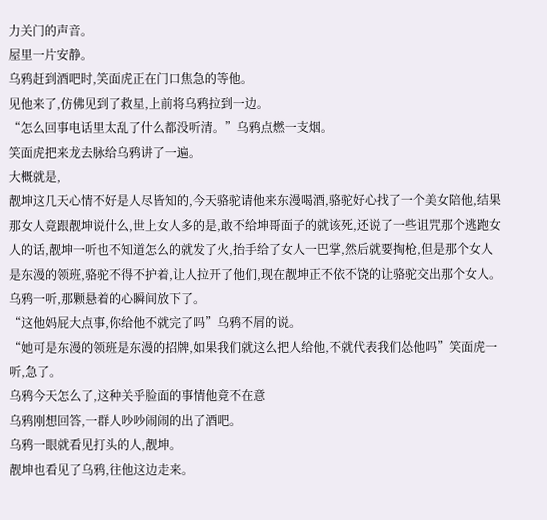力关门的声音。
屋里一片安静。
乌鸦赶到酒吧时,笑面虎正在门口焦急的等他。
见他来了,仿佛见到了救星,上前将乌鸦拉到一边。
“怎么回事电话里太乱了什么都没听清。”乌鸦点燃一支烟。
笑面虎把来龙去脉给乌鸦讲了一遍。
大概就是,
靓坤这几天心情不好是人尽皆知的,今天骆驼请他来东漫喝酒,骆驼好心找了一个美女陪他,结果那女人竟跟靓坤说什么,世上女人多的是,敢不给坤哥面子的就该死,还说了一些诅咒那个逃跑女人的话,靓坤一听也不知道怎么的就发了火,抬手给了女人一巴掌,然后就要掏枪,但是那个女人是东漫的领班,骆驼不得不护着,让人拉开了他们,现在靓坤正不依不饶的让骆驼交出那个女人。
乌鸦一听,那颗悬着的心瞬间放下了。
“这他妈屁大点事,你给他不就完了吗”乌鸦不屑的说。
“她可是东漫的领班是东漫的招牌,如果我们就这么把人给他,不就代表我们怂他吗”笑面虎一听,急了。
乌鸦今天怎么了,这种关乎脸面的事情他竟不在意
乌鸦刚想回答,一群人吵吵闹闹的出了酒吧。
乌鸦一眼就看见打头的人,靓坤。
靓坤也看见了乌鸦,往他这边走来。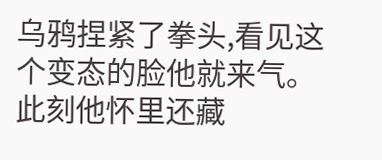乌鸦捏紧了拳头,看见这个变态的脸他就来气。
此刻他怀里还藏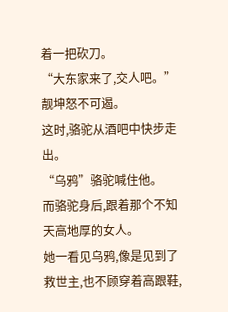着一把砍刀。
“大东家来了,交人吧。”靓坤怒不可遏。
这时,骆驼从酒吧中快步走出。
“乌鸦”骆驼喊住他。
而骆驼身后,跟着那个不知天高地厚的女人。
她一看见乌鸦,像是见到了救世主,也不顾穿着高跟鞋,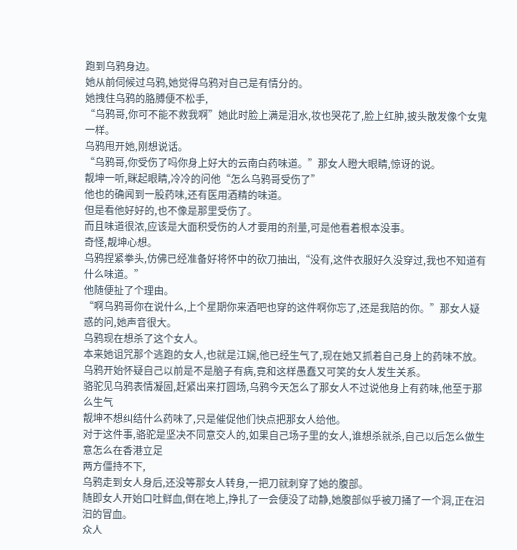跑到乌鸦身边。
她从前伺候过乌鸦,她觉得乌鸦对自己是有情分的。
她拽住乌鸦的胳膊便不松手,
“乌鸦哥,你可不能不救我啊”她此时脸上满是泪水,妆也哭花了,脸上红肿,披头散发像个女鬼一样。
乌鸦甩开她,刚想说话。
“乌鸦哥,你受伤了吗你身上好大的云南白药味道。”那女人瞪大眼睛,惊讶的说。
靓坤一听,眯起眼睛,冷冷的问他“怎么乌鸦哥受伤了”
他也的确闻到一股药味,还有医用酒精的味道。
但是看他好好的,也不像是那里受伤了。
而且味道很浓,应该是大面积受伤的人才要用的剂量,可是他看着根本没事。
奇怪,靓坤心想。
乌鸦捏紧拳头,仿佛已经准备好将怀中的砍刀抽出,“没有,这件衣服好久没穿过,我也不知道有什么味道。”
他随便扯了个理由。
“啊乌鸦哥你在说什么,上个星期你来酒吧也穿的这件啊你忘了,还是我陪的你。”那女人疑惑的问,她声音很大。
乌鸦现在想杀了这个女人。
本来她诅咒那个逃跑的女人,也就是江娴,他已经生气了,现在她又抓着自己身上的药味不放。
乌鸦开始怀疑自己以前是不是脑子有病,竟和这样愚蠢又可笑的女人发生关系。
骆驼见乌鸦表情凝固,赶紧出来打圆场,乌鸦今天怎么了那女人不过说他身上有药味,他至于那么生气
靓坤不想纠结什么药味了,只是催促他们快点把那女人给他。
对于这件事,骆驼是坚决不同意交人的,如果自己场子里的女人,谁想杀就杀,自己以后怎么做生意怎么在香港立足
两方僵持不下,
乌鸦走到女人身后,还没等那女人转身,一把刀就刺穿了她的腹部。
随即女人开始口吐鲜血,倒在地上,挣扎了一会便没了动静,她腹部似乎被刀捅了一个洞,正在汩汩的冒血。
众人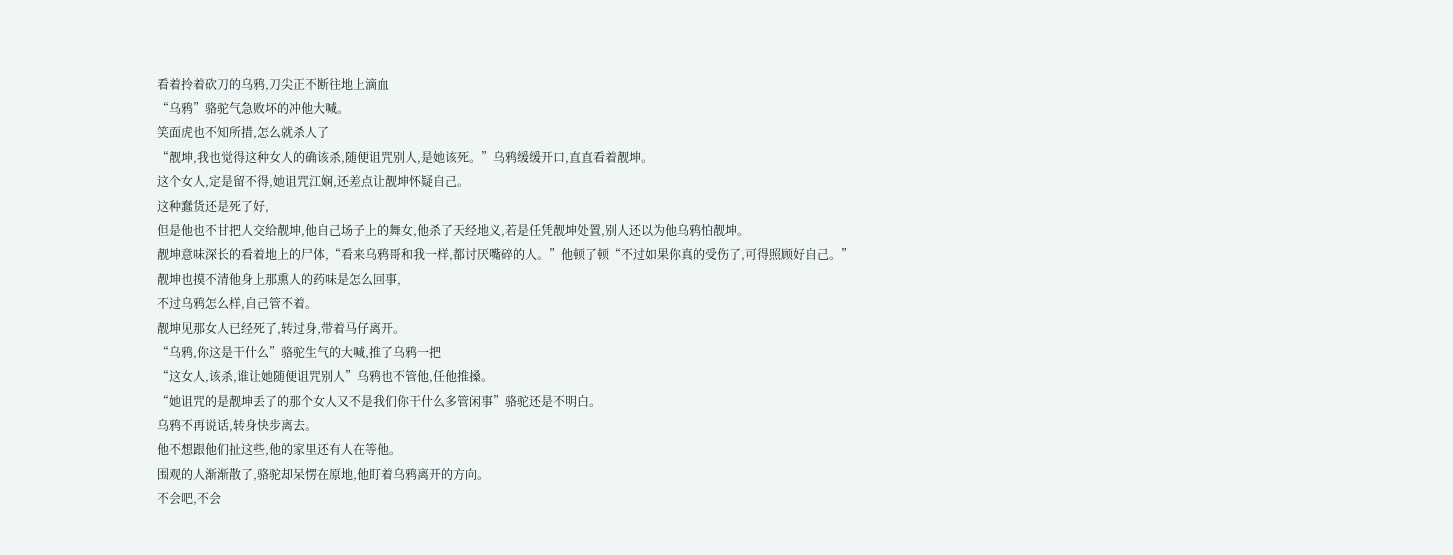看着拎着砍刀的乌鸦,刀尖正不断往地上滴血
“乌鸦”骆驼气急败坏的冲他大喊。
笑面虎也不知所措,怎么就杀人了
“靓坤,我也觉得这种女人的确该杀,随便诅咒别人,是她该死。”乌鸦缓缓开口,直直看着靓坤。
这个女人,定是留不得,她诅咒江娴,还差点让靓坤怀疑自己。
这种蠢货还是死了好,
但是他也不甘把人交给靓坤,他自己场子上的舞女,他杀了天经地义,若是任凭靓坤处置,别人还以为他乌鸦怕靓坤。
靓坤意味深长的看着地上的尸体,“看来乌鸦哥和我一样,都讨厌嘴碎的人。”他顿了顿“不过如果你真的受伤了,可得照顾好自己。”
靓坤也摸不清他身上那熏人的药味是怎么回事,
不过乌鸦怎么样,自己管不着。
靓坤见那女人已经死了,转过身,带着马仔离开。
“乌鸦,你这是干什么”骆驼生气的大喊,推了乌鸦一把
“这女人,该杀,谁让她随便诅咒别人”乌鸦也不管他,任他推搡。
“她诅咒的是靓坤丢了的那个女人又不是我们你干什么多管闲事”骆驼还是不明白。
乌鸦不再说话,转身快步离去。
他不想跟他们扯这些,他的家里还有人在等他。
围观的人渐渐散了,骆驼却呆愣在原地,他盯着乌鸦离开的方向。
不会吧,不会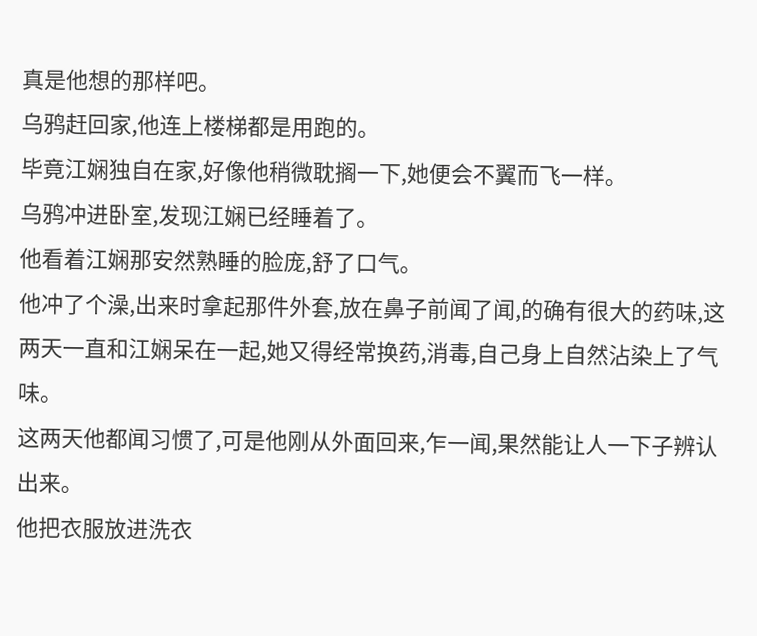真是他想的那样吧。
乌鸦赶回家,他连上楼梯都是用跑的。
毕竟江娴独自在家,好像他稍微耽搁一下,她便会不翼而飞一样。
乌鸦冲进卧室,发现江娴已经睡着了。
他看着江娴那安然熟睡的脸庞,舒了口气。
他冲了个澡,出来时拿起那件外套,放在鼻子前闻了闻,的确有很大的药味,这两天一直和江娴呆在一起,她又得经常换药,消毒,自己身上自然沾染上了气味。
这两天他都闻习惯了,可是他刚从外面回来,乍一闻,果然能让人一下子辨认出来。
他把衣服放进洗衣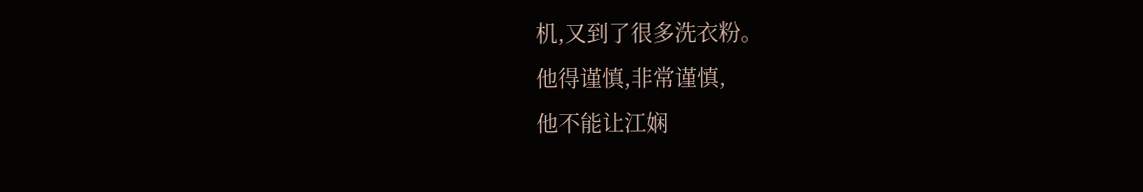机,又到了很多洗衣粉。
他得谨慎,非常谨慎,
他不能让江娴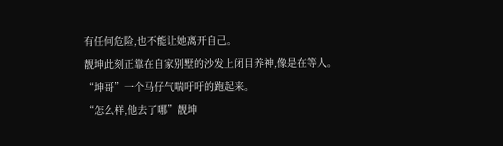有任何危险,也不能让她离开自己。
靓坤此刻正靠在自家别墅的沙发上闭目养神,像是在等人。
“坤哥”一个马仔气喘吁吁的跑起来。
“怎么样,他去了哪”靓坤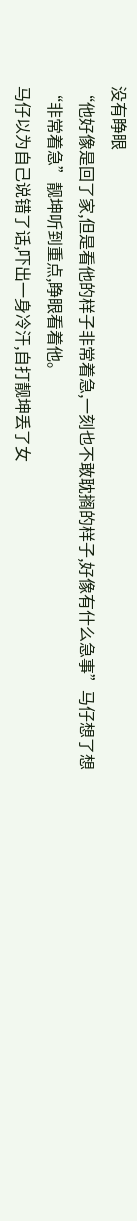没有睁眼
“他好像是回了家,但是看他的样子非常着急,一刻也不敢耽搁的样子,好像有什么急事”马仔想了想
“非常着急”靓坤听到重点,睁眼看着他。
马仔以为自己说错了话,吓出一身冷汗,自打靓坤丢了女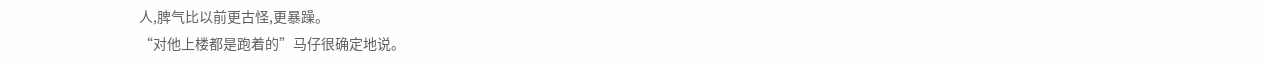人,脾气比以前更古怪,更暴躁。
“对他上楼都是跑着的”马仔很确定地说。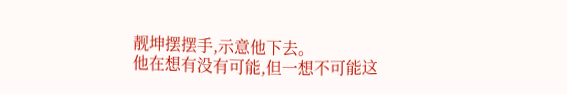靓坤摆摆手,示意他下去。
他在想有没有可能,但一想不可能这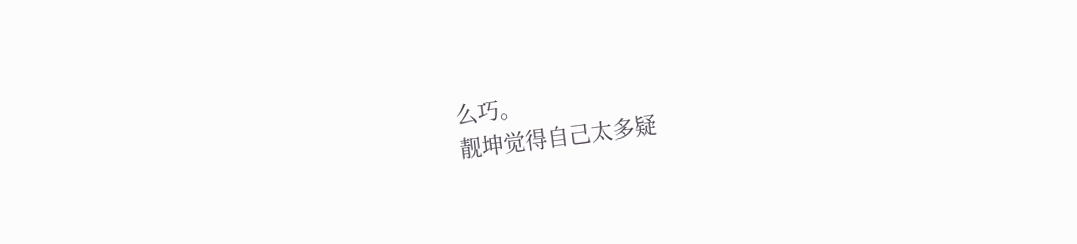么巧。
靓坤觉得自己太多疑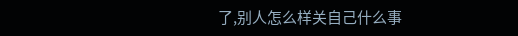了,别人怎么样关自己什么事